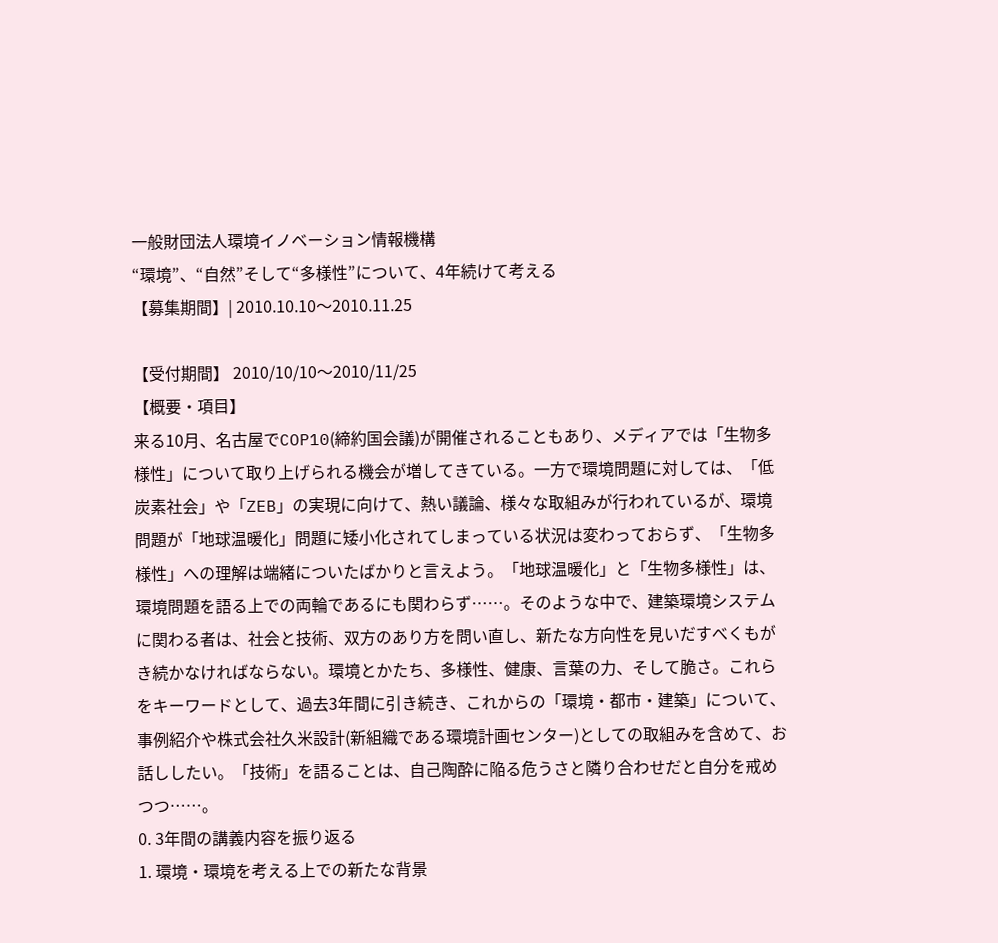一般財団法人環境イノベーション情報機構
“環境”、“自然”そして“多様性”について、4年続けて考える
【募集期間】| 2010.10.10〜2010.11.25

【受付期間】 2010/10/10〜2010/11/25
【概要・項目】
来る10月、名古屋でCOP10(締約国会議)が開催されることもあり、メディアでは「生物多様性」について取り上げられる機会が増してきている。一方で環境問題に対しては、「低炭素社会」や「ZEB」の実現に向けて、熱い議論、様々な取組みが行われているが、環境問題が「地球温暖化」問題に矮小化されてしまっている状況は変わっておらず、「生物多様性」への理解は端緒についたばかりと言えよう。「地球温暖化」と「生物多様性」は、環境問題を語る上での両輪であるにも関わらず……。そのような中で、建築環境システムに関わる者は、社会と技術、双方のあり方を問い直し、新たな方向性を見いだすべくもがき続かなければならない。環境とかたち、多様性、健康、言葉の力、そして脆さ。これらをキーワードとして、過去3年間に引き続き、これからの「環境・都市・建築」について、事例紹介や株式会社久米設計(新組織である環境計画センター)としての取組みを含めて、お話ししたい。「技術」を語ることは、自己陶酔に陥る危うさと隣り合わせだと自分を戒めつつ……。
0. 3年間の講義内容を振り返る
1. 環境・環境を考える上での新たな背景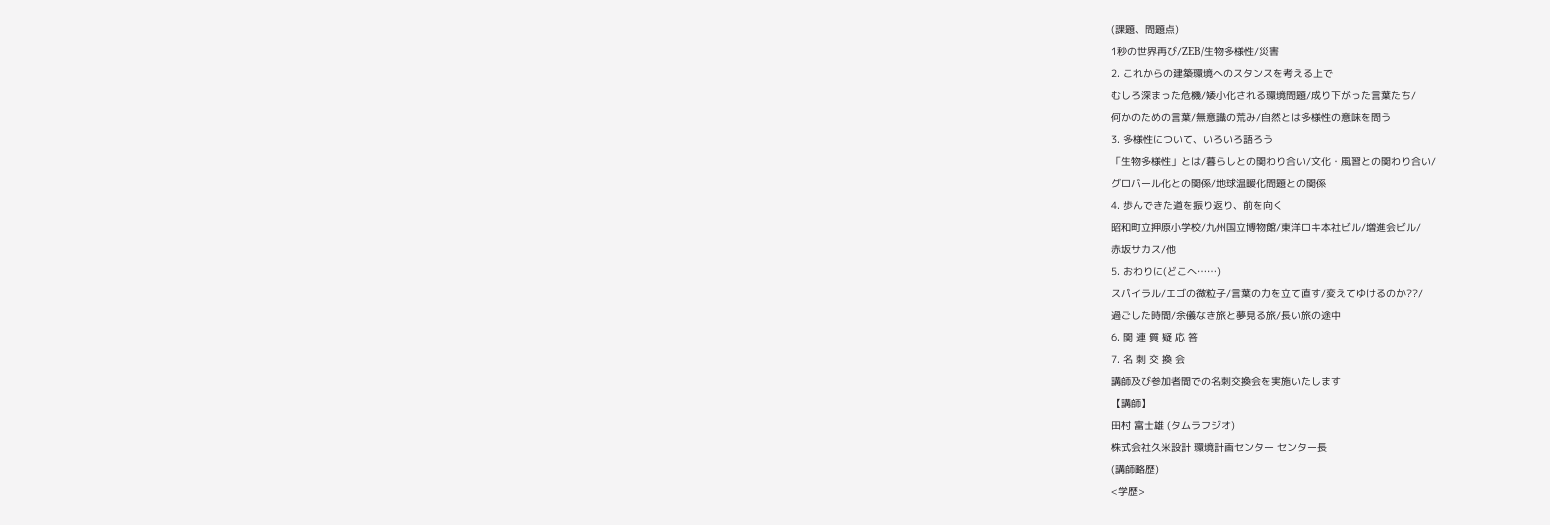(課題、問題点)
1秒の世界再び/ZEB/生物多様性/災害
2. これからの建築環境へのスタンスを考える上で
むしろ深まった危機/矮小化される環境問題/成り下がった言葉たち/
何かのための言葉/無意識の荒み/自然とは多様性の意味を問う
3. 多様性について、いろいろ語ろう
「生物多様性」とは/暮らしとの関わり合い/文化・風習との関わり合い/
グロバール化との関係/地球温暖化問題との関係
4. 歩んできた道を振り返り、前を向く
昭和町立押原小学校/九州国立博物館/東洋ロキ本社ビル/増進会ビル/
赤坂サカス/他
5. おわりに(どこへ……)
スパイラル/エゴの微粒子/言葉の力を立て直す/変えてゆけるのか??/
過ごした時間/余儀なき旅と夢見る旅/長い旅の途中
6. 関 連 質 疑 応 答
7. 名 刺 交 換 会
講師及び参加者間での名刺交換会を実施いたします
【講師】
田村 富士雄 (タムラフジオ)
株式会社久米設計 環境計画センター センター長
(講師略歴)
<学歴>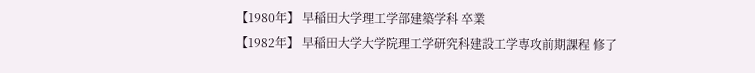【1980年】 早稲田大学理工学部建築学科 卒業
【1982年】 早稲田大学大学院理工学研究科建設工学専攻前期課程 修了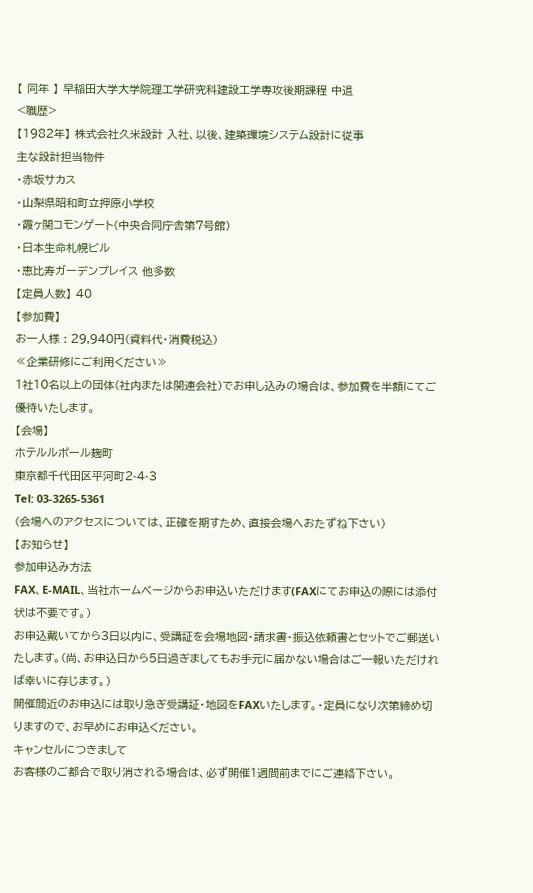【 同年 】 早稲田大学大学院理工学研究科建設工学専攻後期課程 中退
<職歴>
【1982年】 株式会社久米設計 入社、以後、建築環境システム設計に従事
主な設計担当物件
・赤坂サカス
・山梨県昭和町立押原小学校
・霞ヶ関コモンゲート(中央合同庁舎第7号館)
・日本生命札幌ビル
・恵比寿ガーデンプレイス 他多数
【定員人数】 40
【参加費】
お一人様 : 29,940円(資料代・消費税込)
≪企業研修にご利用ください≫
1社10名以上の団体(社内または関連会社)でお申し込みの場合は、参加費を半額にてご優待いたします。
【会場】
ホテルルポール麹町
東京都千代田区平河町2-4-3
Tel: 03-3265-5361
(会場へのアクセスについては、正確を期すため、直接会場へおたずね下さい)
【お知らせ】
参加申込み方法
FAX、E-MAIL、当社ホームページからお申込いただけます(FAXにてお申込の際には添付状は不要です。)
お申込戴いてから3日以内に、受講証を会場地図・請求書・振込依頼書とセットでご郵送いたします。(尚、お申込日から5日過ぎましてもお手元に届かない場合はご一報いただければ幸いに存じます。)
開催間近のお申込には取り急ぎ受講証・地図をFAXいたします。・定員になり次第締め切りますので、お早めにお申込ください。
キャンセルにつきまして
お客様のご都合で取り消される場合は、必ず開催1週間前までにご連絡下さい。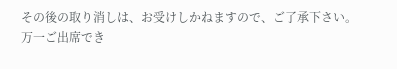その後の取り消しは、お受けしかねますので、ご了承下さい。
万一ご出席でき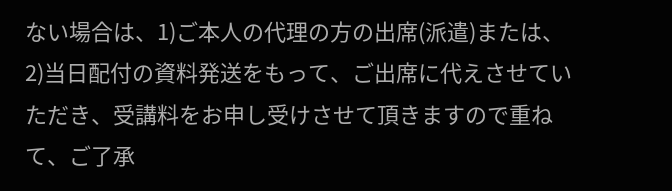ない場合は、1)ご本人の代理の方の出席(派遣)または、2)当日配付の資料発送をもって、ご出席に代えさせていただき、受講料をお申し受けさせて頂きますので重ねて、ご了承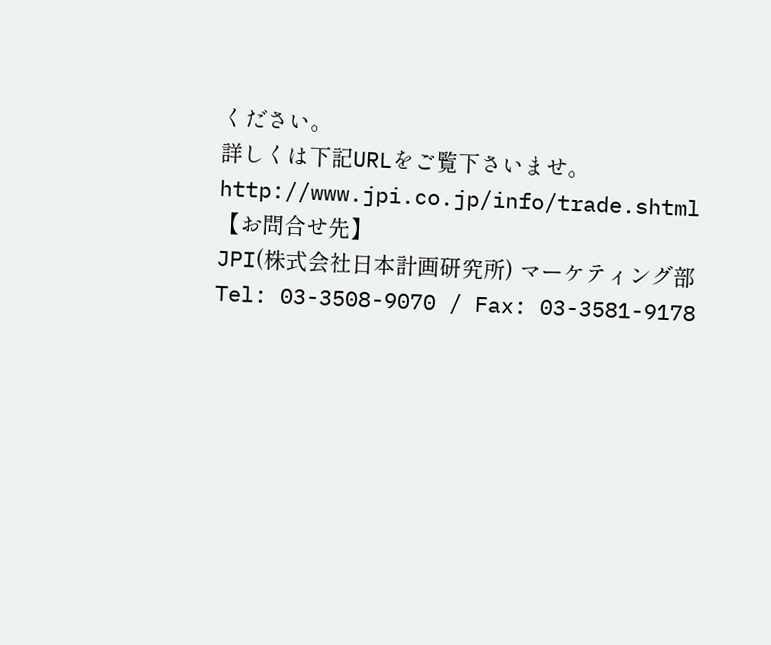ください。
詳しくは下記URLをご覧下さいませ。
http://www.jpi.co.jp/info/trade.shtml
【お問合せ先】
JPI(株式会社日本計画研究所) マーケティング部
Tel: 03-3508-9070 / Fax: 03-3581-9178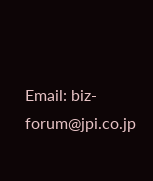Email: biz-forum@jpi.co.jp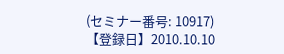(セミナー番号: 10917)
【登録日】2010.10.10